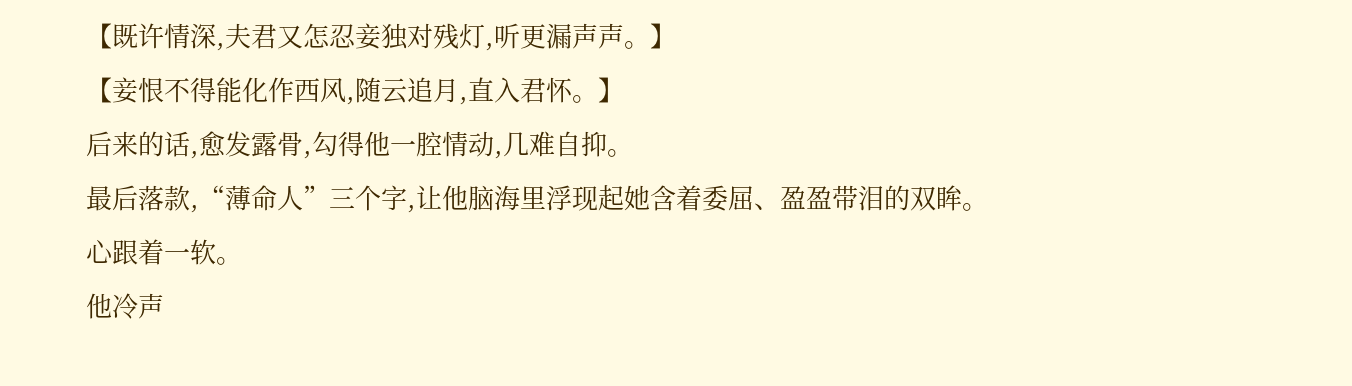【既许情深,夫君又怎忍妾独对残灯,听更漏声声。】
【妾恨不得能化作西风,随云追月,直入君怀。】
后来的话,愈发露骨,勾得他一腔情动,几难自抑。
最后落款,“薄命人”三个字,让他脑海里浮现起她含着委屈、盈盈带泪的双眸。
心跟着一软。
他冷声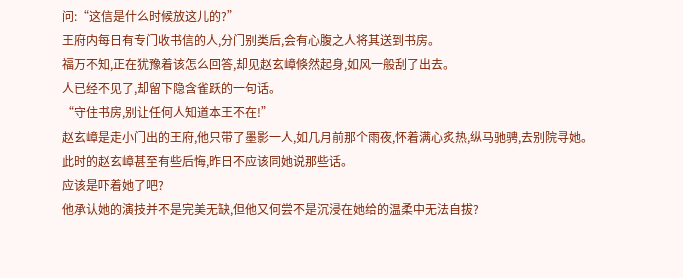问:“这信是什么时候放这儿的?”
王府内每日有专门收书信的人,分门别类后,会有心腹之人将其送到书房。
福万不知,正在犹豫着该怎么回答,却见赵玄嶂倏然起身,如风一般刮了出去。
人已经不见了,却留下隐含雀跃的一句话。
“守住书房,别让任何人知道本王不在!”
赵玄嶂是走小门出的王府,他只带了墨影一人,如几月前那个雨夜,怀着满心炙热,纵马驰骋,去别院寻她。
此时的赵玄嶂甚至有些后悔,昨日不应该同她说那些话。
应该是吓着她了吧?
他承认她的演技并不是完美无缺,但他又何尝不是沉浸在她给的温柔中无法自拔?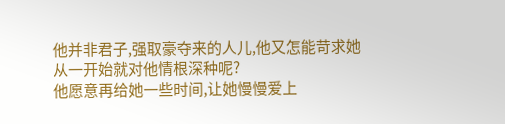他并非君子,强取豪夺来的人儿,他又怎能苛求她从一开始就对他情根深种呢?
他愿意再给她一些时间,让她慢慢爱上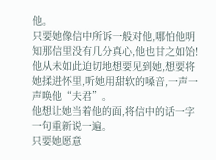他。
只要她像信中所诉一般对他,哪怕他明知那信里没有几分真心,他也甘之如饴!
他从未如此迫切地想要见到她,想要将她揉进怀里,听她用甜软的嗓音,一声一声唤他“夫君”。
他想让她当着他的面,将信中的话一字一句重新说一遍。
只要她愿意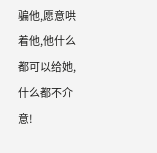骗他,愿意哄着他,他什么都可以给她,什么都不介意!